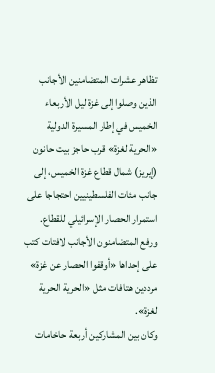تظاهر عشرات المتضامنين الأجانب الذين وصلوا إلى غزة ليل الأربعاء الخميس في إطار المسيرة الدولية «الحرية لغزة» قرب حاجز بيت حانون (إيريز) شمال قطاع غزة الخميس، إلى جانب مئات الفلسطينيين احتجاجا على استمرار الحصار الإسرائيلي للقطاع.
ورفع المتضامنون الأجانب لافتات كتب على إحداها «أوقفوا الحصار عن غزة» مرددين هتافات مثل «الحرية الحرية لغزة».
وكان بين المشاركين أربعة حاخامات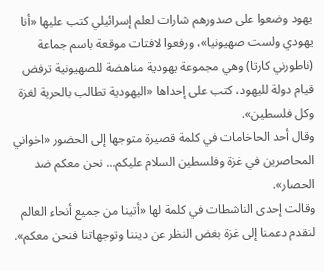يهود وضعوا على صدورهم شارات لعلم إسرائيلي كتب عليها «أنا يهودي ولست صهيونيا»، ورفعوا لافتات موقعة باسم جماعة (ناطورني كارتا) وهي مجموعة يهودية مناهضة للصهيونية ترفض قيام دولة لليهود، كتب على إحداها «اليهودية تطالب بالحرية لغزة وكل فلسطين».
وقال أحد الحاخامات في كلمة قصيرة متوجها إلى الحضور «اخواني المحاصرين في غزة وفلسطين السلام عليكم... نحن معكم ضد الحصار».
وقالت إحدى الناشطات في كلمة لها «أتينا من جميع أنحاء العالم لنقدم دعمنا إلى غزة بغض النظر عن ديننا وتوجهاتنا فنحن معكم».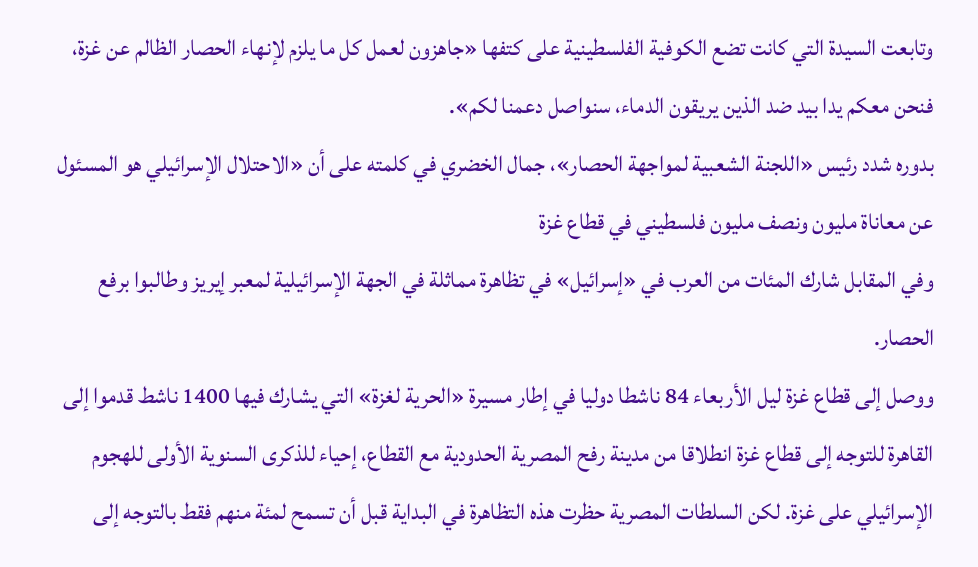وتابعت السيدة التي كانت تضع الكوفية الفلسطينية على كتفها «جاهزون لعمل كل ما يلزم لإنهاء الحصار الظالم عن غزة، فنحن معكم يدا بيد ضد الذين يريقون الدماء، سنواصل دعمنا لكم».
بدوره شدد رئيس «اللجنة الشعبية لمواجهة الحصار»، جمال الخضري في كلمته على أن «الاحتلال الإسرائيلي هو المسئول عن معاناة مليون ونصف مليون فلسطيني في قطاع غزة
وفي المقابل شارك المئات من العرب في «إسرائيل» في تظاهرة مماثلة في الجهة الإسرائيلية لمعبر إيريز وطالبوا برفع الحصار.
ووصل إلى قطاع غزة ليل الأربعاء 84 ناشطا دوليا في إطار مسيرة «الحرية لغزة» التي يشارك فيها 1400 ناشط قدموا إلى القاهرة للتوجه إلى قطاع غزة انطلاقا من مدينة رفح المصرية الحدودية مع القطاع، إحياء للذكرى السنوية الأولى للهجوم الإسرائيلي على غزة. لكن السلطات المصرية حظرت هذه التظاهرة في البداية قبل أن تسمح لمئة منهم فقط بالتوجه إلى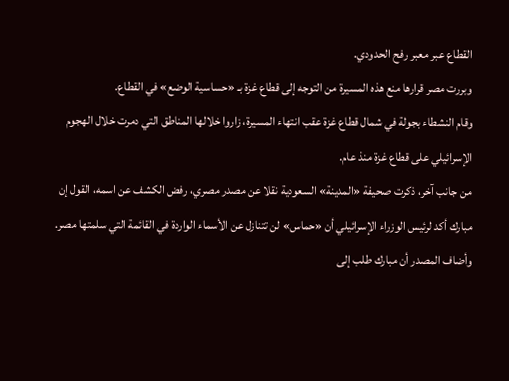القطاع عبر معبر رفح الحدودي.
وبررت مصر قرارها منع هذه المسيرة من التوجه إلى قطاع غزة بـ «حساسية الوضع» في القطاع.
وقام النشطاء بجولة في شمال قطاع غزة عقب انتهاء المسيرة، زاروا خلالها المناطق التي دمرت خلال الهجوم الإسرائيلي على قطاع غزة منذ عام.
من جانب آخر، ذكرت صحيفة «المدينة» السعودية نقلا عن مصدر مصري، رفض الكشف عن اسمه، القول إن مبارك أكد لرئيس الوزراء الإسرائيلي أن «حماس» لن تتنازل عن الأسماء الواردة في القائمة التي سلمتها مصر.
وأضاف المصدر أن مبارك طلب إلى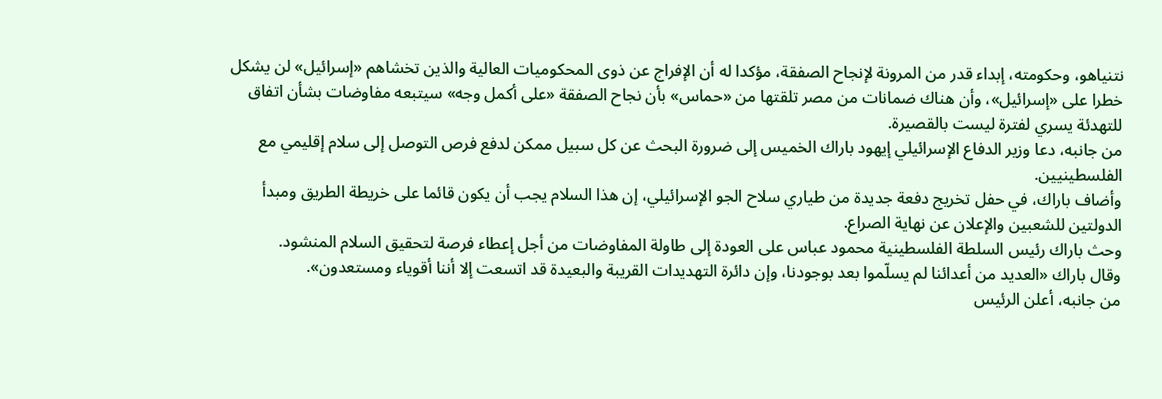نتنياهو، وحكومته، إبداء قدر من المرونة لإنجاح الصفقة، مؤكدا له أن الإفراج عن ذوى المحكوميات العالية والذين تخشاهم «إسرائيل» لن يشكل خطرا على «إسرائيل»، وأن هناك ضمانات من مصر تلقتها من «حماس» بأن نجاح الصفقة «على أكمل وجه» سيتبعه مفاوضات بشأن اتفاق للتهدئة يسري لفترة ليست بالقصيرة.
من جانبه، دعا وزير الدفاع الإسرائيلي إيهود باراك الخميس إلى ضرورة البحث عن كل سبيل ممكن لدفع فرص التوصل إلى سلام إقليمي مع الفلسطينيين.
وأضاف باراك، في حفل تخريج دفعة جديدة من طياري سلاح الجو الإسرائيلي، إن هذا السلام يجب أن يكون قائما على خريطة الطريق ومبدأ الدولتين للشعبين والإعلان عن نهاية الصراع.
وحث باراك رئيس السلطة الفلسطينية محمود عباس على العودة إلى طاولة المفاوضات من أجل إعطاء فرصة لتحقيق السلام المنشود.
وقال باراك «العديد من أعدائنا لم يسلّموا بعد بوجودنا، وإن دائرة التهديدات القريبة والبعيدة قد اتسعت إلا أننا أقوياء ومستعدون».
من جانبه، أعلن الرئيس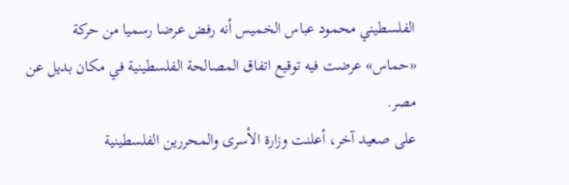الفلسطيني محمود عباس الخميس أنه رفض عرضا رسميا من حركة «حماس» عرضت فيه توقيع اتفاق المصالحة الفلسطينية في مكان بديل عن مصر.
على صعيد آخر، أعلنت وزارة الأسرى والمحررين الفلسطينية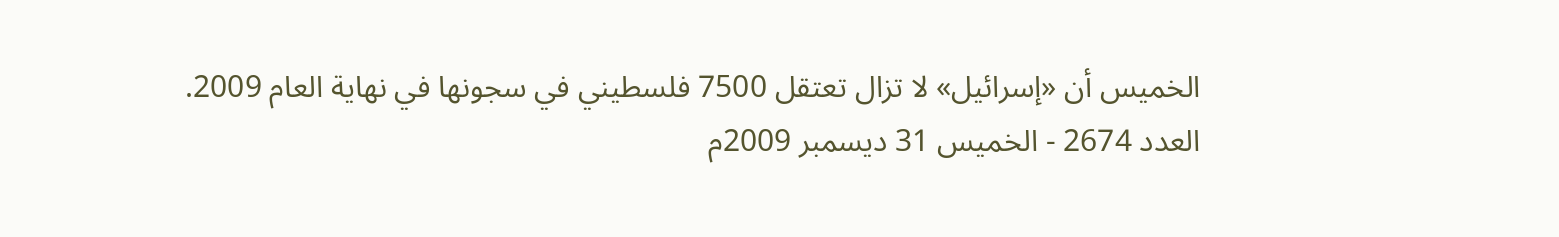الخميس أن «إسرائيل» لا تزال تعتقل 7500 فلسطيني في سجونها في نهاية العام 2009.
العدد 2674 - الخميس 31 ديسمبر 2009م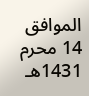الموافق 14 محرم 1431هـ